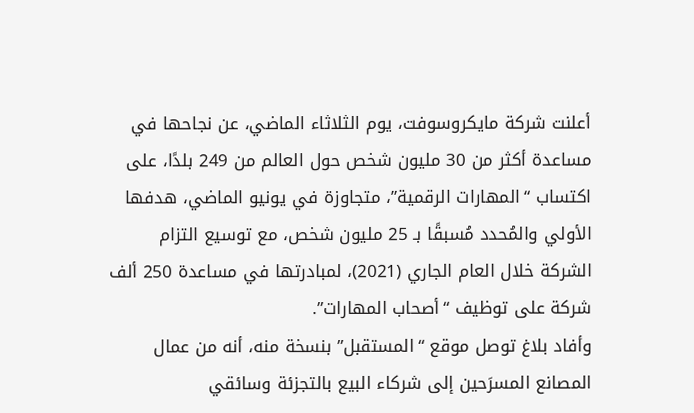أعلنت شركة مايكروسوفت، يوم الثلاثاء الماضي، عن نجاحها في مساعدة أكثر من 30 مليون شخص حول العالم من 249 بلدًا، على اكتساب “المهارات الرقمية”، متجاوزة في يونيو الماضي، هدفها الأولي والمُحدد مُسبقًا بـ 25 مليون شخص، مع توسيع التزام الشركة خلال العام الجاري (2021)، لمبادرتها في مساعدة 250 ألف شركة على توظيف “أصحاب المهارات”.
وأفاد بلاغ توصل موقع “المستقبل” بنسخة منه، أنه من عمال المصانع المسرَحين إلى شركاء البيع بالتجزئة وسائقي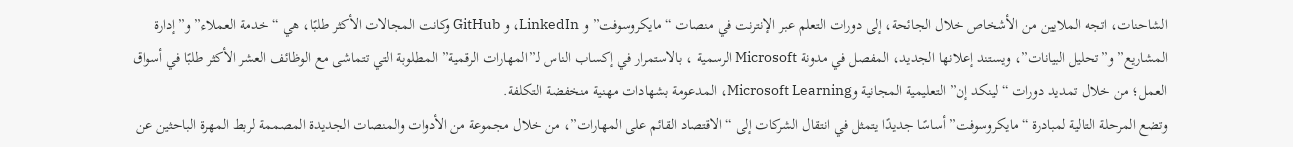الشاحنات، اتجه الملايين من الأشخاص خلال الجائحة، إلى دورات التعلم عبر الإنترنت في منصات “مايكروسوفت” و LinkedIn، و GitHub وكانت المجالات الأكثر طلبًا، هي “خدمة العملاء” و”إدارة المشاريع” و”تحليل البيانات”، ويستند إعلانها الجديد، المفصل في مدونة Microsoft الرسمية ، بالاستمرار في إكساب الناس لـ”المهارات الرقمية” المطلوبة التي تتماشى مع الوظائف العشر الأكثر طلبًا في أسواق العمل؛ من خلال تمديد دورات “لينكد إن” التعليمية المجانية وMicrosoft Learning، المدعومة بشهادات مهنية منخفضة التكلفة.
وتضع المرحلة التالية لمبادرة “مايكروسوفت” أساسًا جديدًا يتمثل في انتقال الشركات إلى “الاقتصاد القائم على المهارات”، من خلال مجموعة من الأدوات والمنصات الجديدة المصممة لربط المهرة الباحثين عن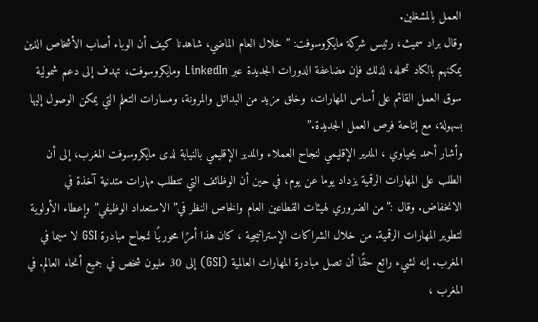العمل بالمشغلين.
وقال براد سميث، رئيس شركة مايكروسوفت: ” خلال العام الماضي، شاهدنا كيف أن الوباء أصاب الأشخاص الذين يمكنهم بالكاد تحمله، لذلك فإن مضاعفة الدورات الجديدة عبر LinkedIn ومايكروسوفت، تهدف إلى دعم شمولية سوق العمل القائم على أساس المهارات، وخلق مزيد من البدائل والمرونة، ومسارات التعلم التي يمكن الوصول إليها بسهولة، مع إتاحة فرص العمل الجديدة.”
وأشار أحمد يحياوي ، المدير الإقليمي لنجاح العملاء والمدير الإقليمي بالنيابة لدى مايكروسوفت المغرب، إلى أن الطلب على المهارات الرقمية يزداد يوما عن يوم، في حين أن الوظائف التي تتطلب مهارات متدنية آخذة في الانخفاض. وقال :”من الضروري لهيئات القطاعين العام والخاص النظر في” الاستعداد الوظيفي” وإعطاء الأولوية لتطوير المهارات الرقمية. من خلال الشراكات الإستراتيجية ، كان هذا أمرًا محوريًا لنجاح مبادرة GSI لا سيما في المغرب. إنه لشيء رائع حقًا أن تصل مبادرة المهارات العالمية (GSI) إلى 30 مليون شخص في جميع أنحاء العالم. في المغرب ،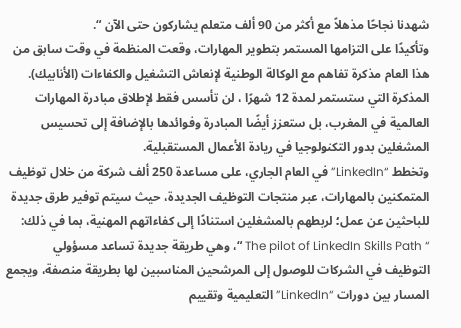شهدنا نجاحًا مذهلاً مع أكثر من 90 ألف متعلم يشاركون حتى الآن “.
وتأكيدًا على التزامها المستمر بتطوير المهارات، وقعت المنظمة في وقت سابق من هذا العام مذكرة تفاهم مع الوكالة الوطنية لإنعاش التشغيل والكفاءات (الأنابيك). المذكرة التي ستستمر لمدة 12 شهرًا ، لن تأسس فقط لإطلاق مبادرة المهارات العالمية في المغرب، بل ستعزز أيضًا المبادرة وفوائدها بالإضافة إلى تحسيس المشغلين بدور التكنولوجيا في ريادة الأعمال المستقبلية.
وتخطط “LinkedIn” في العام الجاري، على مساعدة 250 ألف شركة من خلال توظيف المتمكنين بالمهارات، عبر منتجات التوظيف الجديدة، حيث سيتم توفير طرق جديدة للباحثين عن عمل؛ لربطهم بالمشغلين استنادًا إلى كفاءاتهم المهنية، بما في ذلك:
“ The pilot of LinkedIn Skills Path “، وهي طريقة جديدة تساعد مسؤولي التوظيف في الشركات للوصول إلى المرشحين المناسبين لها بطريقة منصفة، ويجمع المسار بين دورات “LinkedIn” التعليمية وتقييم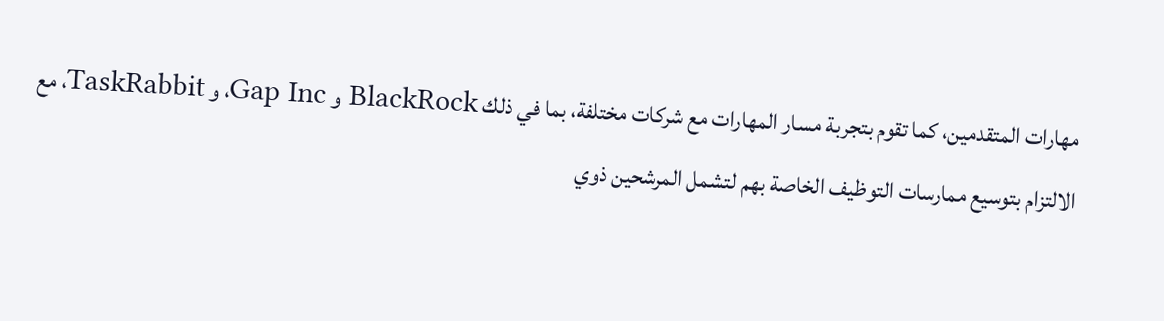مهارات المتقدمين، كما تقوم بتجربة مسار المهارات مع شركات مختلفة، بما في ذلك BlackRock و Gap Inc، و TaskRabbit، مع الالتزام بتوسيع ممارسات التوظيف الخاصة بهم لتشمل المرشحين ذوي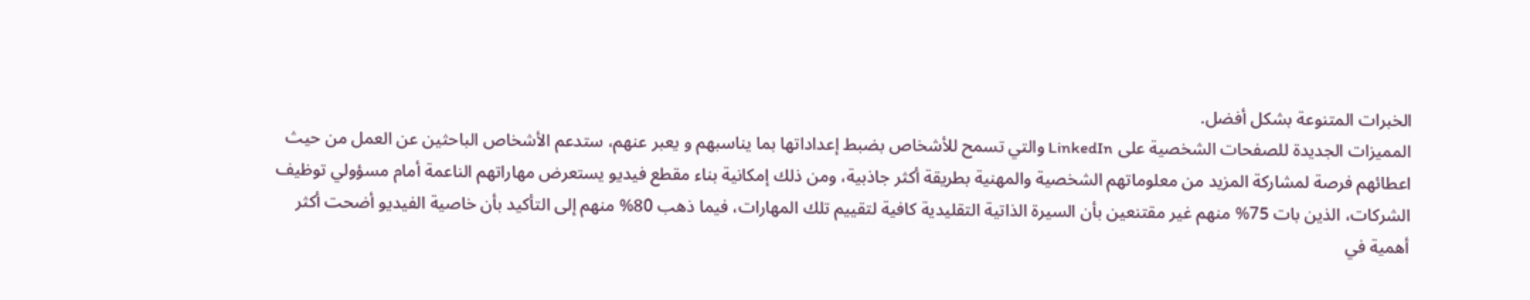الخبرات المتنوعة بشكل أفضل.
المميزات الجديدة للصفحات الشخصية على LinkedIn والتي تسمح للأشخاص بضبط إعداداتها بما يناسبهم و يعبر عنهم، ستدعم الأشخاص الباحثين عن العمل من حيث اعطائهم فرصة لمشاركة المزيد من معلوماتهم الشخصية والمهنية بطريقة أكثر جاذبية، ومن ذلك إمكانية بناء مقطع فيديو يستعرض مهاراتهم الناعمة أمام مسؤولي توظيف الشركات، الذين بات 75% منهم غير مقتنعين بأن السيرة الذاتية التقليدية كافية لتقييم تلك المهارات، فيما ذهب 80% منهم إلى التأكيد بأن خاصية الفيديو أضحت أكثر أهمية في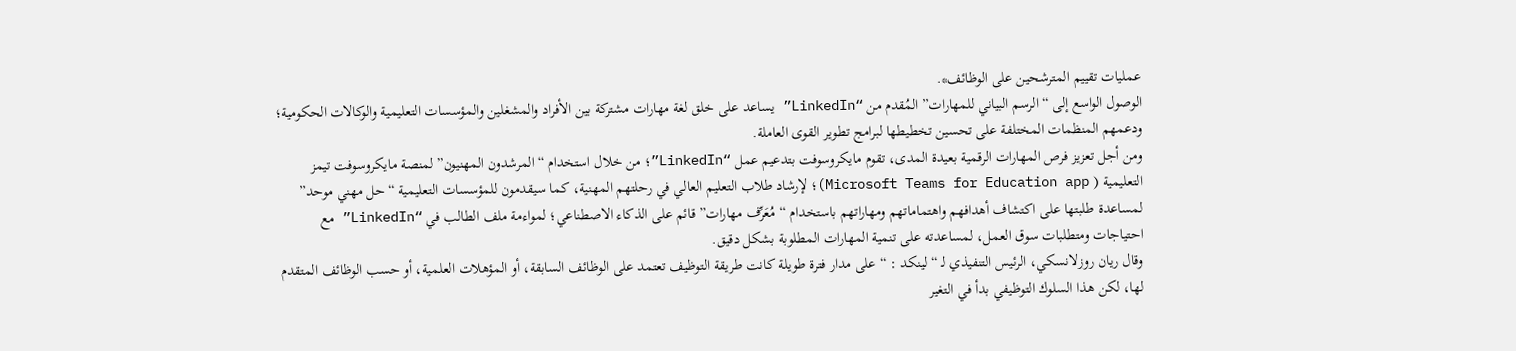عمليات تقييم المترشحين على الوظائف*.
الوصول الواسع إلى “الرسم البياني للمهارات” المُقدم من “LinkedIn” يساعد على خلق لغة مهارات مشتركة بين الأفراد والمشغلين والمؤسسات التعليمية والوكالات الحكومية؛ ودعمهم المنظمات المختلفة على تحسين تخطيطها لبرامج تطوير القوى العاملة.
ومن أجل تعزيز فرص المهارات الرقمية بعيدة المدى، تقوم مايكروسوفت بتدعيم عمل “LinkedIn”؛ من خلال استخدام “المرشدون المهنيون” لمنصة مايكروسوفت تيمز التعليمية ( Microsoft Teams for Education app)؛ لإرشاد طلاب التعليم العالي في رحلتهم المهنية، كما سيقدمون للمؤسسات التعليمية “حل مهني موحد” لمساعدة طلبتها على اكتشاف أهدافهم واهتماماتهم ومهاراتهم باستخدام “مُعَرِّف مهارات” قائم على الذكاء الاصطناعي؛ لمواءمة ملف الطالب في “LinkedIn” مع احتياجات ومتطلبات سوق العمل، لمساعدته على تنمية المهارات المطلوبة بشكل دقيق.
وقال ريان روزلانسكي، الرئيس التنفيذي لـ “لينكد : “على مدار فترة طويلة كانت طريقة التوظيف تعتمد على الوظائف السابقة، أو المؤهلات العلمية، أو حسب الوظائف المتقدم لها، لكن هذا السلوك التوظيفي بدأ في التغير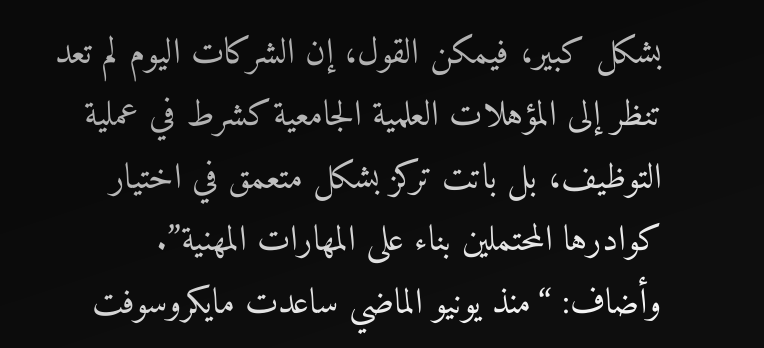بشكل كبير، فيمكن القول، إن الشركات اليوم لم تعد تنظر إلى المؤهلات العلمية الجامعية كشرط في عملية التوظيف، بل باتت تركز بشكل متعمق في اختيار كوادرها المحتملين بناء على المهارات المهنية”.
وأضاف: “منذ يونيو الماضي ساعدت مايكروسوفت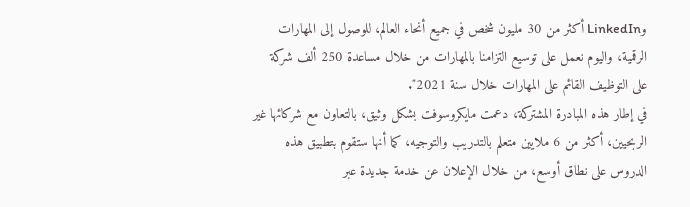وLinkedIn أكثر من 30 مليون شخص في جميع أنحاء العالم، للوصول إلى المهارات الرقمية، واليوم نعمل على توسيع التزامنا بالمهارات من خلال مساعدة 250 ألف شركة على التوظيف القائم على المهارات خلال سنة 2021″.
في إطار هذه المبادرة المشتركة، دعمت مايكروسوفت بشكل وثيق، بالتعاون مع شركائها غير الربحيين، أكثر من 6 ملايين متعلم بالتدريب والتوجيه، كما أنها ستقوم بتطبيق هذه الدروس على نطاق أوسع، من خلال الإعلان عن خدمة جديدة عبر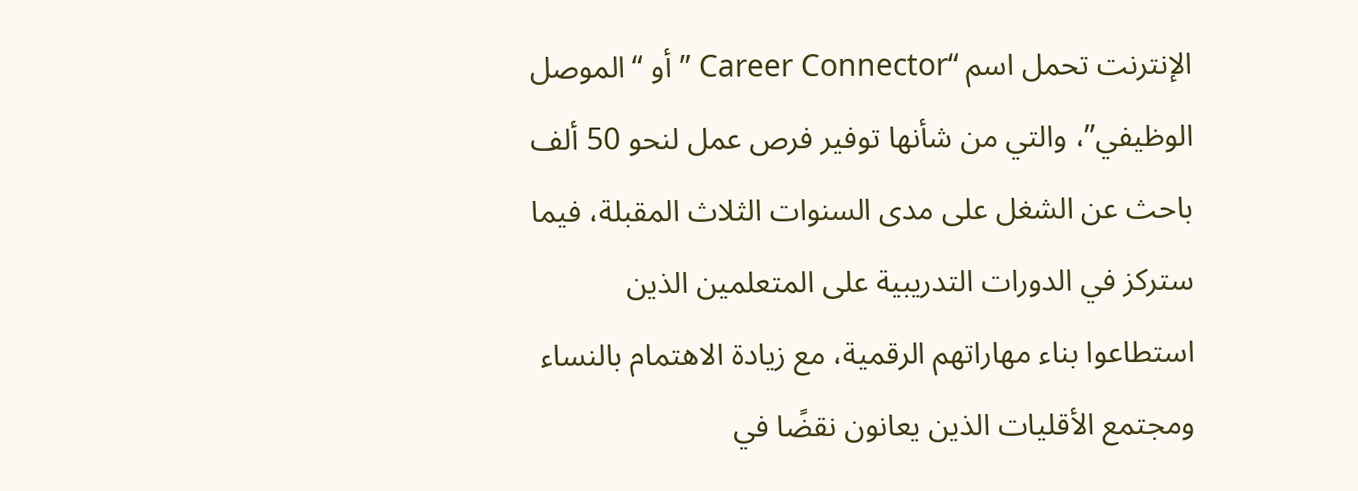الإنترنت تحمل اسم “Career Connector ” أو “الموصل الوظيفي”، والتي من شأنها توفير فرص عمل لنحو 50 ألف باحث عن الشغل على مدى السنوات الثلاث المقبلة، فيما ستركز في الدورات التدريبية على المتعلمين الذين استطاعوا بناء مهاراتهم الرقمية، مع زيادة الاهتمام بالنساء ومجتمع الأقليات الذين يعانون نقضًا في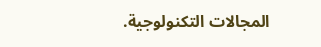المجالات التكنولوجية.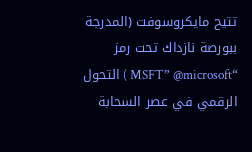تتيح مايكروسوفت (المدرجة ببورصة نازداك تحت رمز “MSFT” @microsoft ) التحول الرقمي في عصر السحابة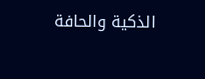الذكية والحافة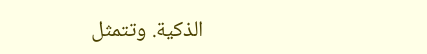الذكية. وتتمثل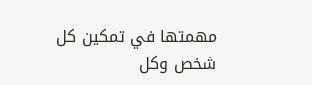مهمتها في تمكين كل شخص وكل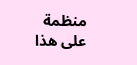منظمة على هذا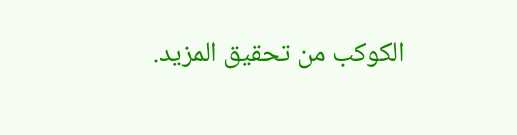الكوكب من تحقيق المزيد.